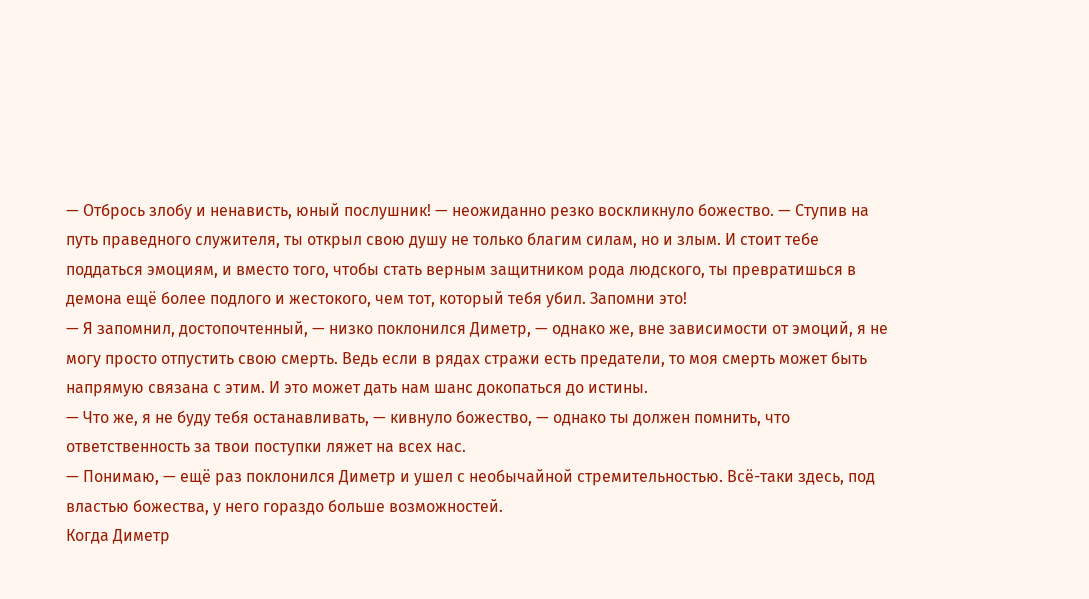— Отбрось злобу и ненависть, юный послушник! — неожиданно резко воскликнуло божество. — Ступив на путь праведного служителя, ты открыл свою душу не только благим силам, но и злым. И стоит тебе поддаться эмоциям, и вместо того, чтобы стать верным защитником рода людского, ты превратишься в демона ещё более подлого и жестокого, чем тот, который тебя убил. Запомни это!
— Я запомнил, достопочтенный, — низко поклонился Диметр, — однако же, вне зависимости от эмоций, я не могу просто отпустить свою смерть. Ведь если в рядах стражи есть предатели, то моя смерть может быть напрямую связана с этим. И это может дать нам шанс докопаться до истины.
— Что же, я не буду тебя останавливать, — кивнуло божество, — однако ты должен помнить, что ответственность за твои поступки ляжет на всех нас.
— Понимаю, — ещё раз поклонился Диметр и ушел с необычайной стремительностью. Всё-таки здесь, под властью божества, у него гораздо больше возможностей.
Когда Диметр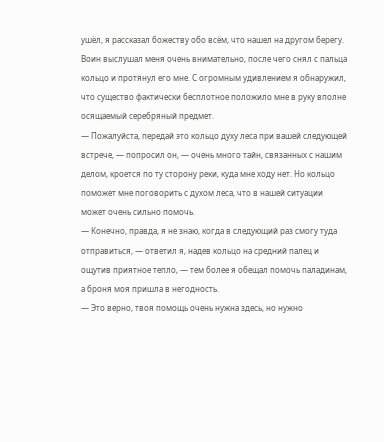ушёл, я рассказал божеству обо всём, что нашел на другом берегу. Воин выслушал меня очень внимательно, после чего снял с пальца кольцо и протянул его мне. С огромным удивлением я обнаружил, что существо фактически бесплотное положило мне в руку вполне осящаемый серебряный предмет.
— Пожалуйста, передай это кольцо духу леса при вашей следующей встрече, — попросил он, — очень много тайн, связанных с нашим делом, кроется по ту сторону реки, куда мне ходу нет. Но кольцо поможет мне поговорить с духом леса, что в нашей ситуации может очень сильно помочь.
— Конечно, правда, я не знаю, когда в следующий раз смогу туда отправиться, — ответил я, надев кольцо на средний палец и ощутив приятное тепло, — тем более я обещал помочь паладинам, а броня моя пришла в негодность.
— Это верно, твоя помощь очень нужна здесь, но нужно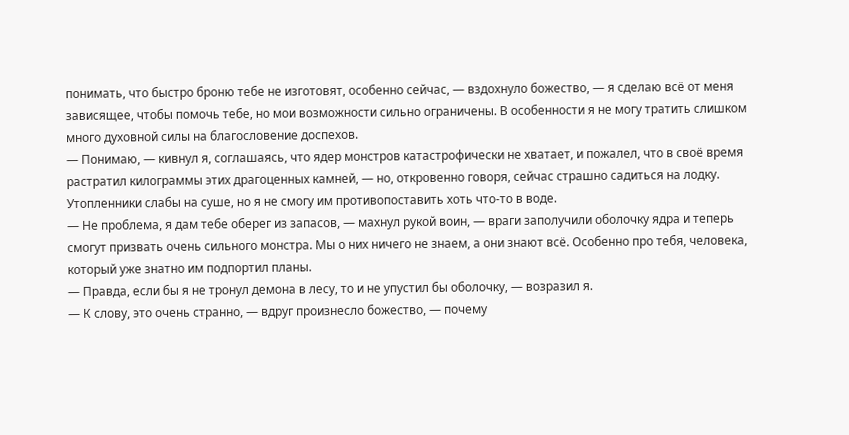понимать, что быстро броню тебе не изготовят, особенно сейчас, — вздохнуло божество, — я сделаю всё от меня зависящее, чтобы помочь тебе, но мои возможности сильно ограничены. В особенности я не могу тратить слишком много духовной силы на благословение доспехов.
— Понимаю, — кивнул я, соглашаясь, что ядер монстров катастрофически не хватает, и пожалел, что в своё время растратил килограммы этих драгоценных камней, — но, откровенно говоря, сейчас страшно садиться на лодку. Утопленники слабы на суше, но я не смогу им противопоставить хоть что-то в воде.
— Не проблема, я дам тебе оберег из запасов, — махнул рукой воин, — враги заполучили оболочку ядра и теперь смогут призвать очень сильного монстра. Мы о них ничего не знаем, а они знают всё. Особенно про тебя, человека, который уже знатно им подпортил планы.
— Правда, если бы я не тронул демона в лесу, то и не упустил бы оболочку, — возразил я.
— К слову, это очень странно, — вдруг произнесло божество, — почему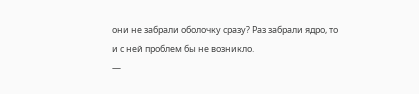они не забрали оболочку сразу? Раз забрали ядро, то и с ней проблем бы не возникло.
—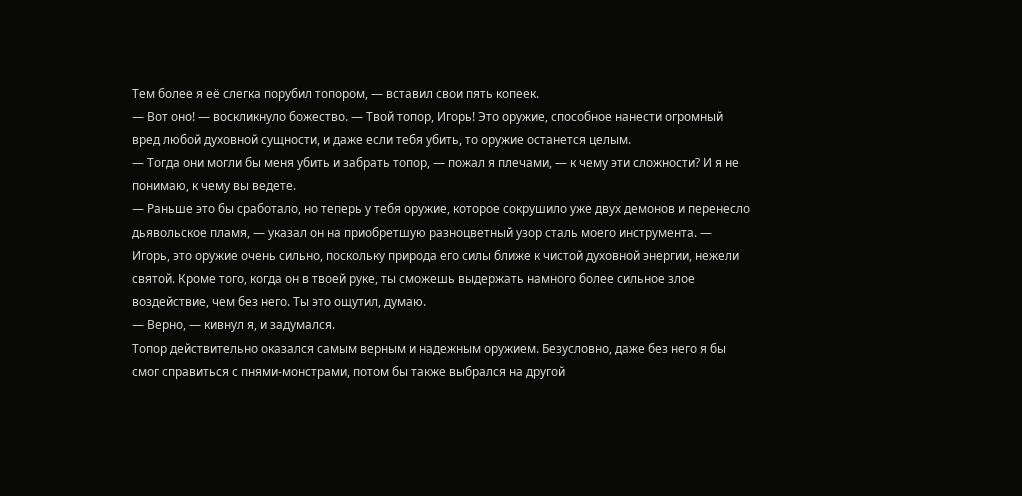Тем более я её слегка порубил топором, — вставил свои пять копеек.
— Вот оно! — воскликнуло божество. — Твой топор, Игорь! Это оружие, способное нанести огромный вред любой духовной сущности, и даже если тебя убить, то оружие останется целым.
— Тогда они могли бы меня убить и забрать топор, — пожал я плечами, — к чему эти сложности? И я не понимаю, к чему вы ведете.
— Раньше это бы сработало, но теперь у тебя оружие, которое сокрушило уже двух демонов и перенесло дьявольское пламя, — указал он на приобретшую разноцветный узор сталь моего инструмента. — Игорь, это оружие очень сильно, поскольку природа его силы ближе к чистой духовной энергии, нежели святой. Кроме того, когда он в твоей руке, ты сможешь выдержать намного более сильное злое воздействие, чем без него. Ты это ощутил, думаю.
— Верно, — кивнул я, и задумался.
Топор действительно оказался самым верным и надежным оружием. Безусловно, даже без него я бы смог справиться с пнями-монстрами, потом бы также выбрался на другой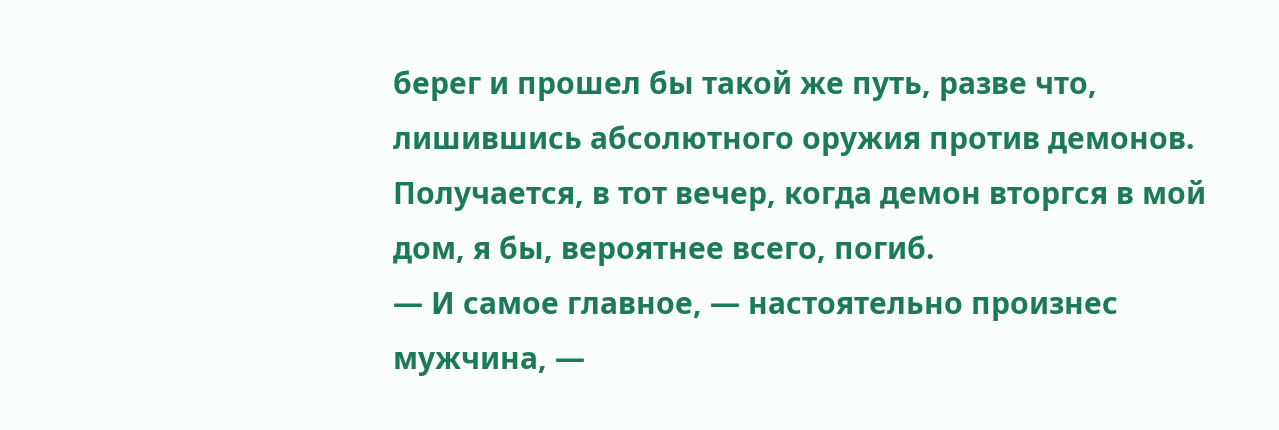берег и прошел бы такой же путь, разве что, лишившись абсолютного оружия против демонов. Получается, в тот вечер, когда демон вторгся в мой дом, я бы, вероятнее всего, погиб.
— И самое главное, — настоятельно произнес мужчина, —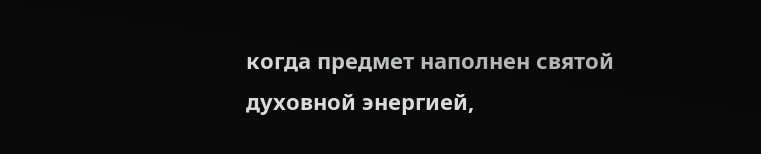когда предмет наполнен святой духовной энергией,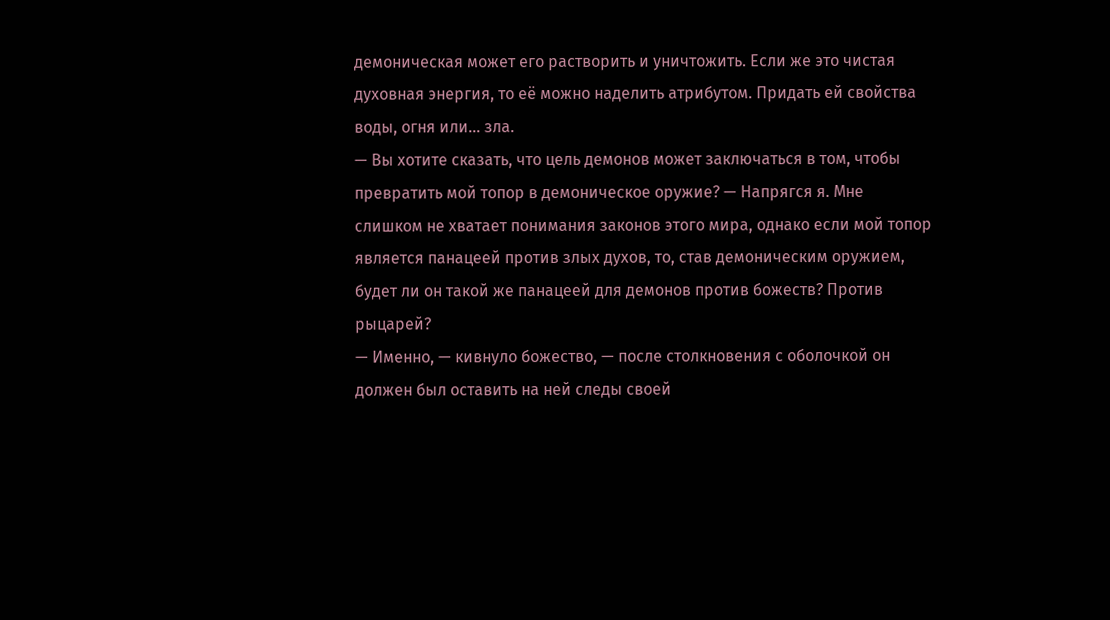демоническая может его растворить и уничтожить. Если же это чистая духовная энергия, то её можно наделить атрибутом. Придать ей свойства воды, огня или… зла.
— Вы хотите сказать, что цель демонов может заключаться в том, чтобы превратить мой топор в демоническое оружие? — Напрягся я. Мне слишком не хватает понимания законов этого мира, однако если мой топор является панацеей против злых духов, то, став демоническим оружием, будет ли он такой же панацеей для демонов против божеств? Против рыцарей?
— Именно, — кивнуло божество, — после столкновения с оболочкой он должен был оставить на ней следы своей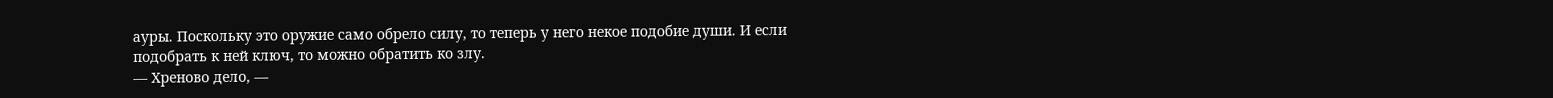ауры. Поскольку это оружие само обрело силу, то теперь у него некое подобие души. И если подобрать к ней ключ, то можно обратить ко злу.
— Хреново дело, —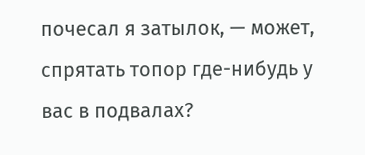почесал я затылок, — может, спрятать топор где-нибудь у вас в подвалах?